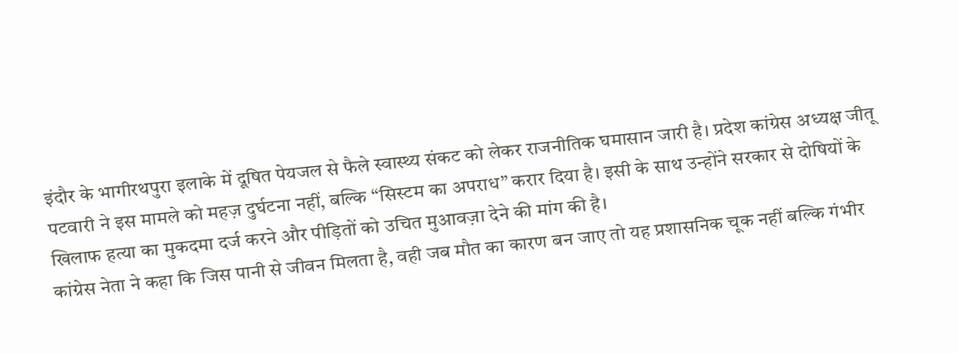इंदौर के भागीरथपुरा इलाके में दूषित पेयजल से फैले स्वास्थ्य संकट को लेकर राजनीतिक घमासान जारी है। प्रदेश कांग्रेस अध्यक्ष जीतू पटवारी ने इस मामले को महज़ दुर्घटना नहीं, बल्कि “सिस्टम का अपराध” करार दिया है। इसी के साथ उन्होंने सरकार से दोषियों के खिलाफ हत्या का मुकदमा दर्ज करने और पीड़ितों को उचित मुआवज़ा देने की मांग की है।
कांग्रेस नेता ने कहा कि जिस पानी से जीवन मिलता है, वही जब मौत का कारण बन जाए तो यह प्रशासनिक चूक नहीं बल्कि गंभीर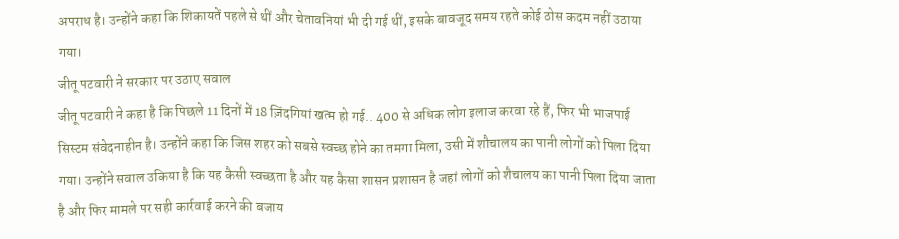अपराध है। उन्होंने कहा कि शिकायतें पहले से थीं और चेतावनियां भी दी गई थीं, इसके बावजूद समय रहते कोई ठोस कदम नहीं उठाया गया।
जीतू पटवारी ने सरकार पर उठाए सवाल
जीतू पटवारी ने कहा है कि पिछले 11 दिनों में 18 ज़िंदगियां खत्म हो गई.. 400 से अधिक लोग इलाज करवा रहे हैं, फिर भी भाजपाई सिस्टम संवेदनाहीन है। उन्होंने कहा कि जिस शहर को सबसे स्वच्छ होने का तमगा मिला, उसी में शौचालय का पानी लोगों को पिला दिया गया। उन्होंने सवाल उकिया है कि यह कैसी स्वच्छता है और यह कैसा शासन प्रशासन है जहां लोगों को शैचालय का पानी पिला दिया जाता है और फिर मामले पर सही कार्रवाई करने की बजाय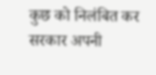कुछ को निलंबित कर सरकार अपनी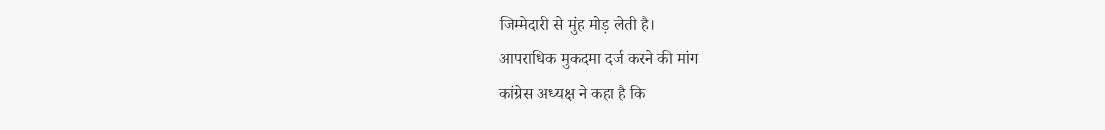जिम्मेदारी से मुंह मोड़ लेती है।
आपराधिक मुकदमा दर्ज करने की मांग
कांग्रेस अध्यक्ष ने कहा है कि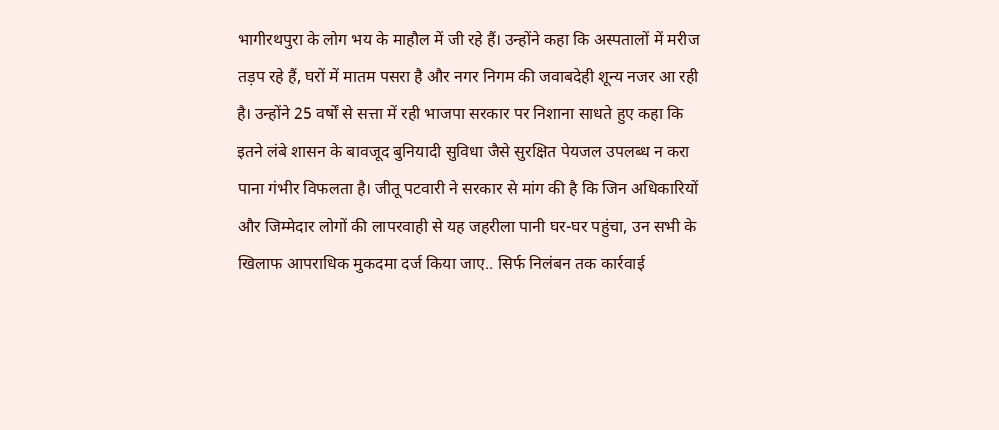भागीरथपुरा के लोग भय के माहौल में जी रहे हैं। उन्होंने कहा कि अस्पतालों में मरीज तड़प रहे हैं, घरों में मातम पसरा है और नगर निगम की जवाबदेही शून्य नजर आ रही है। उन्होंने 25 वर्षों से सत्ता में रही भाजपा सरकार पर निशाना साधते हुए कहा कि इतने लंबे शासन के बावजूद बुनियादी सुविधा जैसे सुरक्षित पेयजल उपलब्ध न करा पाना गंभीर विफलता है। जीतू पटवारी ने सरकार से मांग की है कि जिन अधिकारियों और जिम्मेदार लोगों की लापरवाही से यह जहरीला पानी घर-घर पहुंचा, उन सभी के खिलाफ आपराधिक मुकदमा दर्ज किया जाए.. सिर्फ निलंबन तक कार्रवाई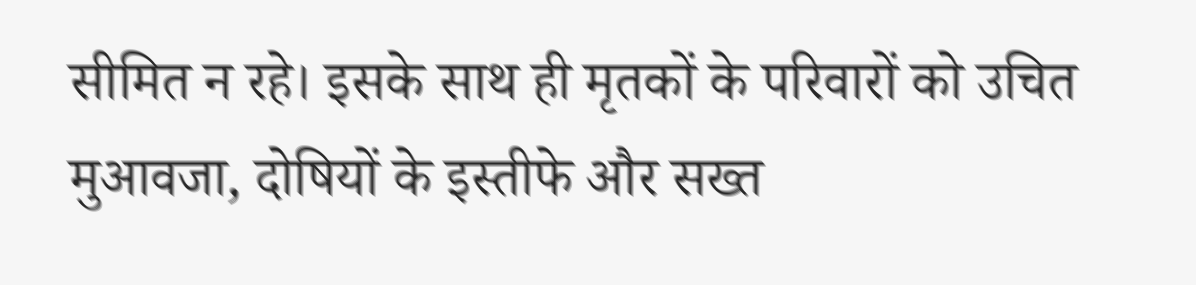सीमित न रहे। इसके साथ ही मृतकों के परिवारों को उचित मुआवजा, दोषियों के इस्तीफे और सख्त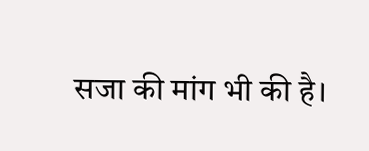सजा की मांग भी की है।